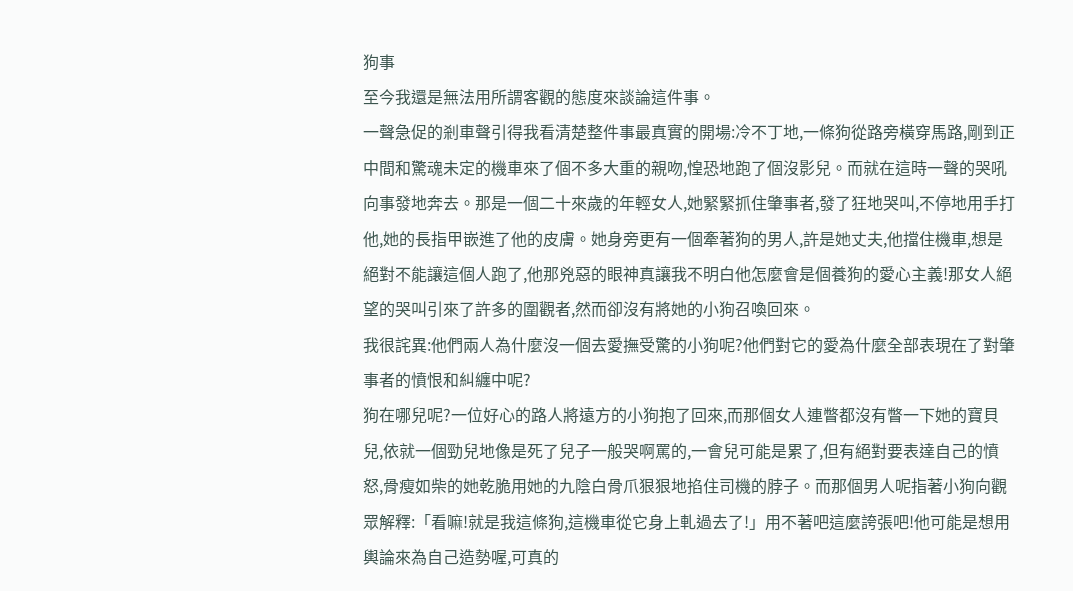狗事
至今我還是無法用所謂客觀的態度來談論這件事。
一聲急促的剎車聲引得我看清楚整件事最真實的開場:冷不丁地,一條狗從路旁橫穿馬路,剛到正中間和驚魂未定的機車來了個不多大重的親吻,惶恐地跑了個沒影兒。而就在這時一聲的哭吼向事發地奔去。那是一個二十來歲的年輕女人,她緊緊抓住肇事者,發了狂地哭叫,不停地用手打他,她的長指甲嵌進了他的皮膚。她身旁更有一個牽著狗的男人,許是她丈夫,他擋住機車,想是絕對不能讓這個人跑了,他那兇惡的眼神真讓我不明白他怎麼會是個養狗的愛心主義!那女人絕望的哭叫引來了許多的圍觀者,然而卻沒有將她的小狗召喚回來。
我很詫異:他們兩人為什麼沒一個去愛撫受驚的小狗呢?他們對它的愛為什麼全部表現在了對肇事者的憤恨和糾纏中呢?
狗在哪兒呢?一位好心的路人將遠方的小狗抱了回來,而那個女人連瞥都沒有瞥一下她的寶貝兒,依就一個勁兒地像是死了兒子一般哭啊罵的,一會兒可能是累了,但有絕對要表達自己的憤怒,骨瘦如柴的她乾脆用她的九陰白骨爪狠狠地掐住司機的脖子。而那個男人呢指著小狗向觀眾解釋:「看嘛!就是我這條狗,這機車從它身上軋過去了!」用不著吧這麼誇張吧!他可能是想用輿論來為自己造勢喔,可真的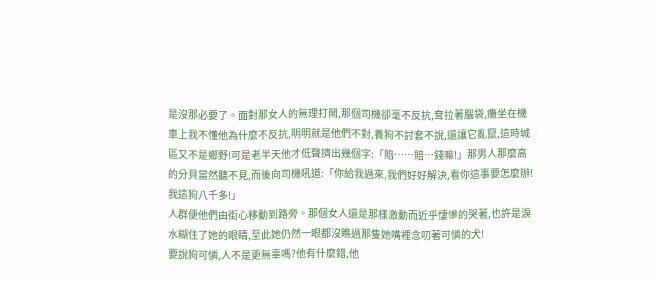是沒那必要了。面對那女人的無理打鬧,那個司機卻毫不反抗,耷拉著腦袋,癱坐在機車上我不懂他為什麼不反抗,明明就是他們不對,養狗不討套不說,還讓它亂竄,這時城區又不是鄉野!可是老半天他才低聲擠出幾個字:「賠……賠…錢嘛!」那男人那麼高的分貝當然聽不見,而後向司機吼道:「你給我過來,我們好好解決,看你這事要怎麼辦!我這狗八千多!」
人群便他們由街心移動到路旁。那個女人還是那樣激動而近乎悽慘的哭著,也許是淚水糊住了她的眼睛,至此她仍然一眼都沒瞧過那隻她嘴裡念叨著可憐的犬!
要說狗可憐,人不是更無辜嗎?他有什麼錯,他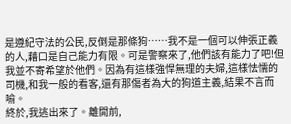是遵紀守法的公民,反倒是那條狗……我不是一個可以伸張正義的人,藉口是自己能力有限。可是警察來了,他們該有能力了吧!但我並不寄希望於他們。因為有這樣強悍無理的夫婦,這樣怯懦的司機,和我一般的看客,還有那傷者為大的狗道主義,結果不言而喻。
終於,我逃出來了。離開前,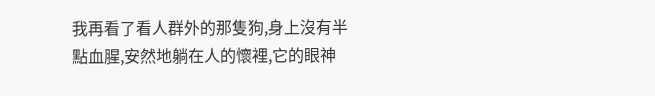我再看了看人群外的那隻狗,身上沒有半點血腥,安然地躺在人的懷裡,它的眼神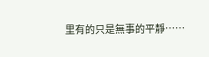里有的只是無事的平靜……